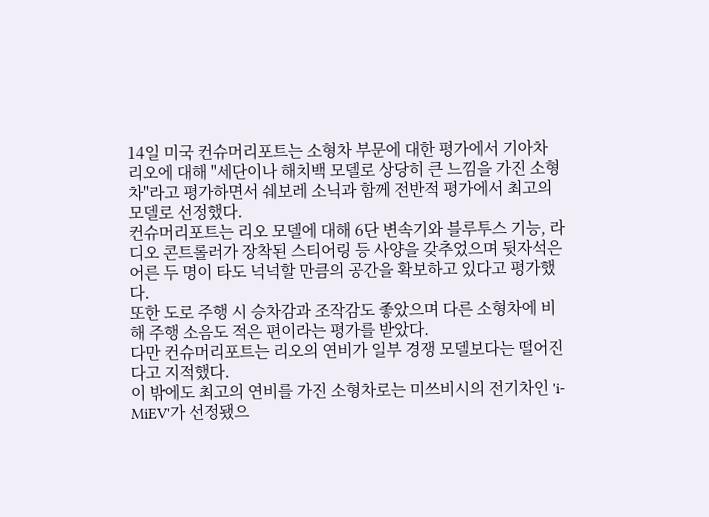14일 미국 컨슈머리포트는 소형차 부문에 대한 평가에서 기아차 리오에 대해 "세단이나 해치백 모델로 상당히 큰 느낌을 가진 소형차"라고 평가하면서 쉐보레 소닉과 함께 전반적 평가에서 최고의 모델로 선정했다.
컨슈머리포트는 리오 모델에 대해 6단 변속기와 블루투스 기능, 라디오 콘트롤러가 장착된 스티어링 등 사양을 갖추었으며 뒷자석은 어른 두 명이 타도 넉넉할 만큼의 공간을 확보하고 있다고 평가했다.
또한 도로 주행 시 승차감과 조작감도 좋았으며 다른 소형차에 비해 주행 소음도 적은 편이라는 평가를 받았다.
다만 컨슈머리포트는 리오의 연비가 일부 경쟁 모델보다는 떨어진다고 지적했다.
이 밖에도 최고의 연비를 가진 소형차로는 미쓰비시의 전기차인 'i-MiEV'가 선정됐으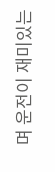며 운전이 재미있는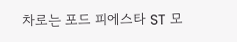차로는 포드 피에스타 ST 모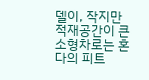델이, 작지만 적재공간이 큰 소형차로는 혼다의 피트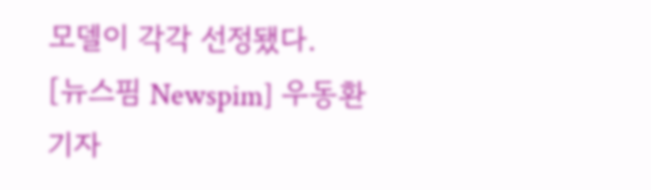모델이 각각 선정됐다.
[뉴스핌 Newspim] 우동환 기자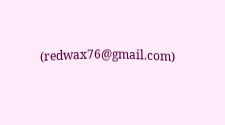(redwax76@gmail.com)